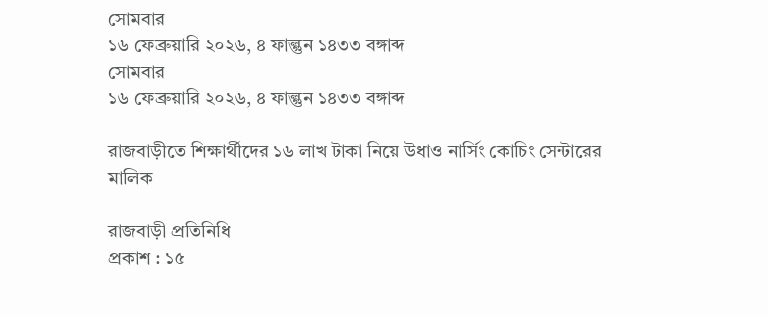সোমবার
১৬ ফেব্রুয়ারি ২০২৬, ৪ ফাল্গুন ১৪৩৩ বঙ্গাব্দ
সোমবার
১৬ ফেব্রুয়ারি ২০২৬, ৪ ফাল্গুন ১৪৩৩ বঙ্গাব্দ

রাজবাড়ীতে শিক্ষার্থীদের ১৬ লাখ টাকা নিয়ে উধাও নার্সিং কোচিং সেন্টারের মালিক

রাজবাড়ী প্রতিনিধি
প্রকাশ : ১৫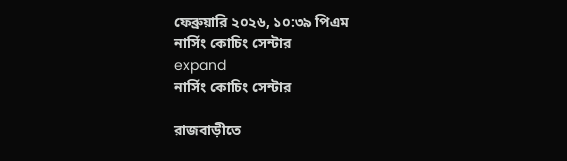ফেব্রুয়ারি ২০২৬, ১০:৩৯ পিএম
নার্সিং কোচিং সেন্টার
expand
নার্সিং কোচিং সেন্টার

রাজবাড়ীতে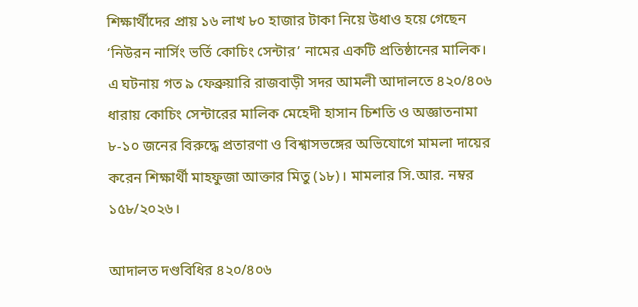শিক্ষার্থীদের প্রায় ১৬ লাখ ৮০ হাজার টাকা নিয়ে উধাও হয়ে গেছেন ‘নিউরন নার্সিং ভর্তি কোচিং সেন্টার’ নামের একটি প্রতিষ্ঠানের মালিক। এ ঘটনায় গত ৯ ফেব্রুয়ারি রাজবাড়ী সদর আমলী আদালতে ৪২০/৪০৬ ধারায় কোচিং সেন্টারের মালিক মেহেদী হাসান চিশতি ও অজ্ঞাতনামা ৮-১০ জনের বিরুদ্ধে প্রতারণা ও বিশ্বাসভঙ্গের অভিযোগে মামলা দায়ের করেন শিক্ষার্থী মাহফুজা আক্তার মিতু (১৮)। মামলার সি.আর. নম্বর ১৫৮/২০২৬।

আদালত দণ্ডবিধির ৪২০/৪০৬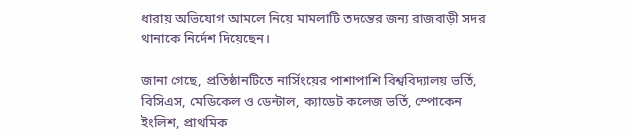ধারায় অভিযোগ আমলে নিয়ে মামলাটি তদন্তের জন্য রাজবাড়ী সদর থানাকে নির্দেশ দিয়েছেন।

জানা গেছে, প্রতিষ্ঠানটিতে নার্সিংয়ের পাশাপাশি বিশ্ববিদ্যালয় ভর্তি, বিসিএস, মেডিকেল ও ডেন্টাল, ক্যাডেট কলেজ ভর্তি, স্পোকেন ইংলিশ, প্রাথমিক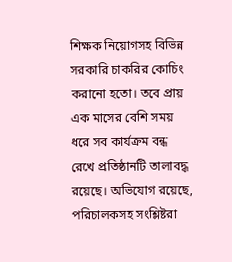শিক্ষক নিয়োগসহ বিভিন্ন সরকারি চাকরির কোচিং করানো হতো। তবে প্রায় এক মাসের বেশি সময় ধরে সব কার্যক্রম বন্ধ রেখে প্রতিষ্ঠানটি তালাবদ্ধ রয়েছে। অভিযোগ রয়েছে, পরিচালকসহ সংশ্লিষ্টরা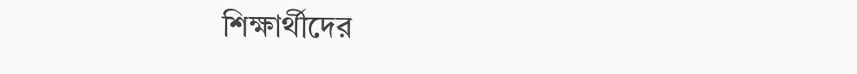শিক্ষার্থীদের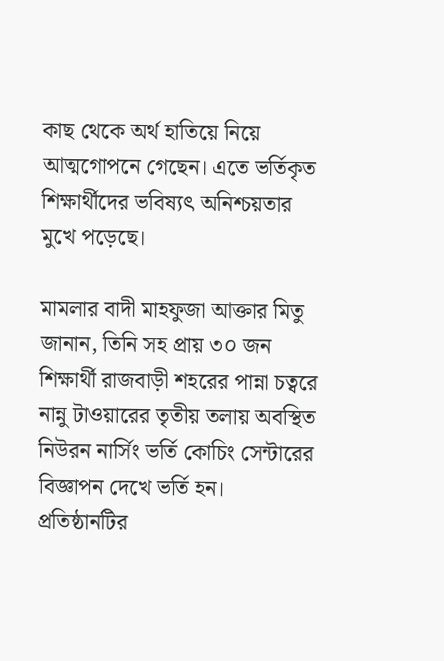কাছ থেকে অর্থ হাতিয়ে নিয়ে আত্মগোপনে গেছেন। এতে ভর্তিকৃত শিক্ষার্থীদের ভবিষ্যৎ অনিশ্চয়তার মুখে পড়েছে।

মামলার বাদী মাহফুজা আক্তার মিতু জানান, তিনি সহ প্রায় ৩০ জন শিক্ষার্থী রাজবাড়ী শহরের পান্না চত্বরে নান্নু টাওয়ারের তৃতীয় তলায় অবস্থিত নিউরন নার্সিং ভর্তি কোচিং সেন্টারের বিজ্ঞাপন দেখে ভর্তি হন। প্রতিষ্ঠানটির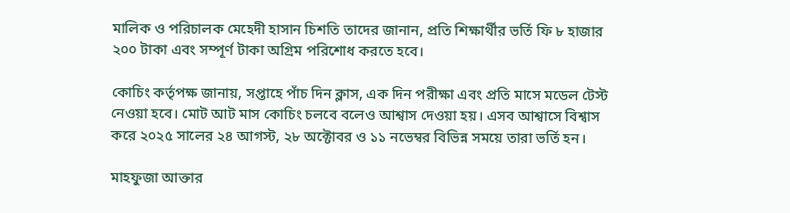মালিক ও পরিচালক মেহেদী হাসান চিশতি তাদের জানান, প্রতি শিক্ষার্থীর ভর্তি ফি ৮ হাজার ২০০ টাকা এবং সম্পূর্ণ টাকা অগ্রিম পরিশোধ করতে হবে।

কোচিং কর্তৃপক্ষ জানায়, সপ্তাহে পাঁচ দিন ক্লাস, এক দিন পরীক্ষা এবং প্রতি মাসে মডেল টেস্ট নেওয়া হবে। মোট আট মাস কোচিং চলবে বলেও আশ্বাস দেওয়া হয়। এসব আশ্বাসে বিশ্বাস করে ২০২৫ সালের ২৪ আগস্ট, ২৮ অক্টোবর ও ১১ নভেম্বর বিভিন্ন সময়ে তারা ভর্তি হন।

মাহফুজা আক্তার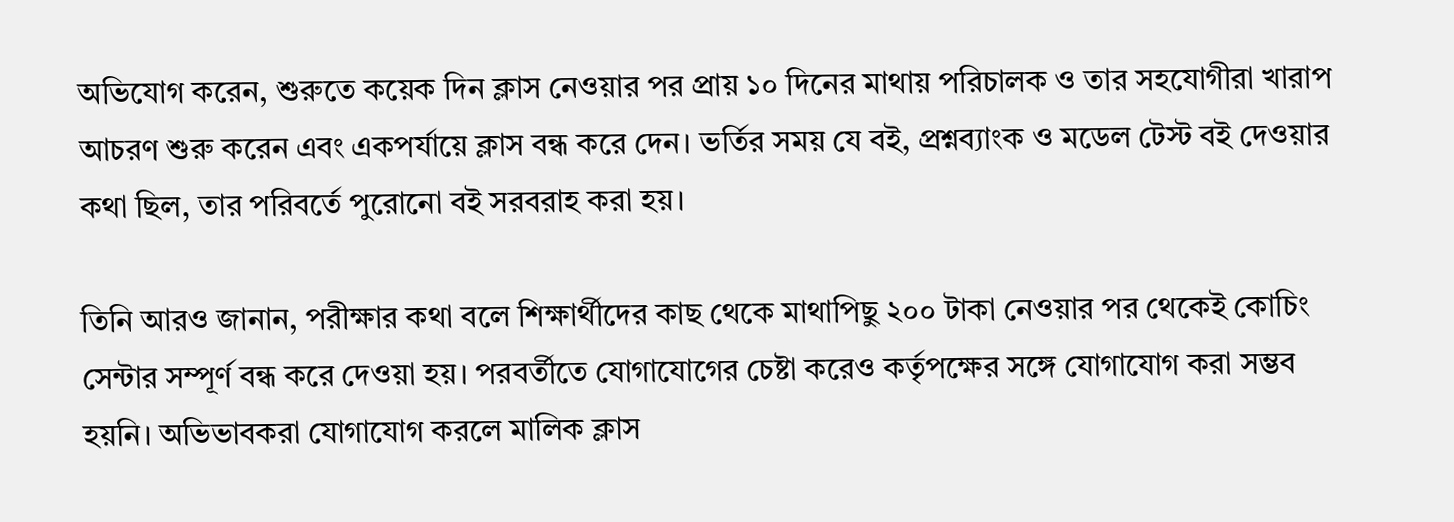অভিযোগ করেন, শুরুতে কয়েক দিন ক্লাস নেওয়ার পর প্রায় ১০ দিনের মাথায় পরিচালক ও তার সহযোগীরা খারাপ আচরণ শুরু করেন এবং একপর্যায়ে ক্লাস বন্ধ করে দেন। ভর্তির সময় যে বই, প্রশ্নব্যাংক ও মডেল টেস্ট বই দেওয়ার কথা ছিল, তার পরিবর্তে পুরোনো বই সরবরাহ করা হয়।

তিনি আরও জানান, পরীক্ষার কথা বলে শিক্ষার্থীদের কাছ থেকে মাথাপিছু ২০০ টাকা নেওয়ার পর থেকেই কোচিং সেন্টার সম্পূর্ণ বন্ধ করে দেওয়া হয়। পরবর্তীতে যোগাযোগের চেষ্টা করেও কর্তৃপক্ষের সঙ্গে যোগাযোগ করা সম্ভব হয়নি। অভিভাবকরা যোগাযোগ করলে মালিক ক্লাস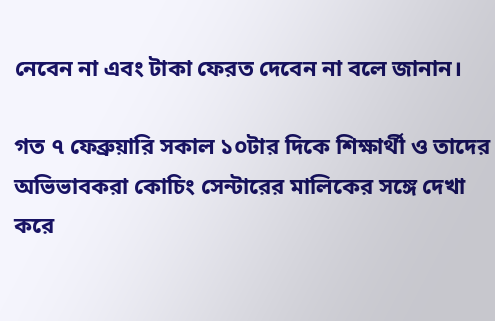নেবেন না এবং টাকা ফেরত দেবেন না বলে জানান।

গত ৭ ফেব্রুয়ারি সকাল ১০টার দিকে শিক্ষার্থী ও তাদের অভিভাবকরা কোচিং সেন্টারের মালিকের সঙ্গে দেখা করে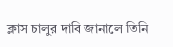ক্লাস চালুর দাবি জানালে তিনি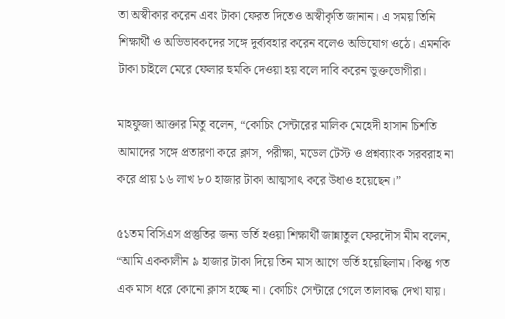তা অস্বীকার করেন এবং টাকা ফেরত দিতেও অস্বীকৃতি জানান। এ সময় তিনি শিক্ষার্থী ও অভিভাবকদের সঙ্গে দুর্ব্যবহার করেন বলেও অভিযোগ ওঠে। এমনকি টাকা চাইলে মেরে ফেলার হুমকি দেওয়া হয় বলে দাবি করেন ভুক্তভোগীরা।

মাহফুজা আক্তার মিতু বলেন, “কোচিং সেন্টারের মালিক মেহেদী হাসান চিশতি আমাদের সঙ্গে প্রতারণা করে ক্লাস, পরীক্ষা, মডেল টেস্ট ও প্রশ্নব্যাংক সরবরাহ না করে প্রায় ১৬ লাখ ৮০ হাজার টাকা আত্মসাৎ করে উধাও হয়েছেন।”

৫১তম বিসিএস প্রস্তুতির জন্য ভর্তি হওয়া শিক্ষার্থী জান্নাতুল ফেরদৌস মীম বলেন, “আমি এককালীন ৯ হাজার টাকা দিয়ে তিন মাস আগে ভর্তি হয়েছিলাম। কিন্তু গত এক মাস ধরে কোনো ক্লাস হচ্ছে না। কোচিং সেন্টারে গেলে তালাবদ্ধ দেখা যায়।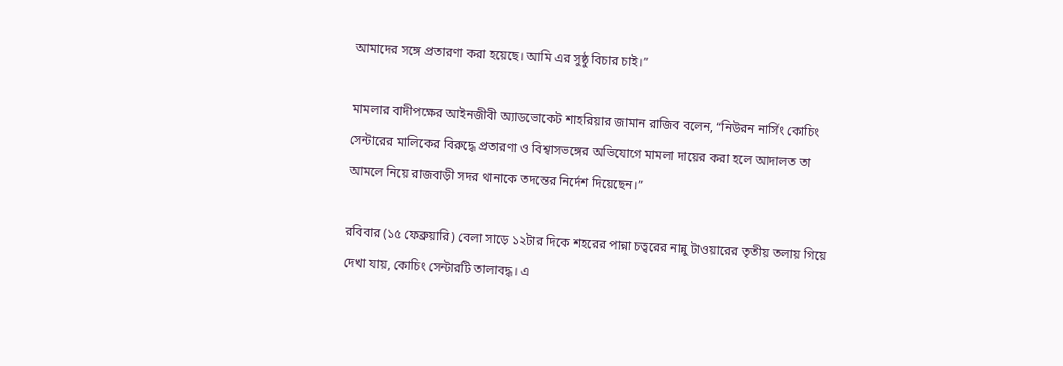আমাদের সঙ্গে প্রতারণা করা হয়েছে। আমি এর সুষ্ঠু বিচার চাই।”

মামলার বাদীপক্ষের আইনজীবী অ্যাডভোকেট শাহরিয়ার জামান রাজিব বলেন, “নিউরন নার্সিং কোচিং সেন্টারের মালিকের বিরুদ্ধে প্রতারণা ও বিশ্বাসভঙ্গের অভিযোগে মামলা দায়ের করা হলে আদালত তা আমলে নিয়ে রাজবাড়ী সদর থানাকে তদন্তের নির্দেশ দিয়েছেন।”

রবিবার (১৫ ফেব্রুয়ারি) বেলা সাড়ে ১২টার দিকে শহরের পান্না চত্বরের নান্নু টাওয়ারের তৃতীয় তলায় গিয়ে দেখা যায়, কোচিং সেন্টারটি তালাবদ্ধ। এ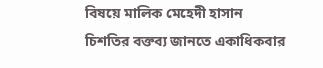বিষয়ে মালিক মেহেদী হাসান চিশতির বক্তব্য জানতে একাধিকবার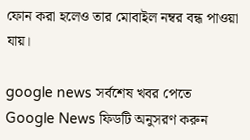ফোন করা হলেও তার মোবাইল নম্বর বন্ধ পাওয়া যায়।

google news সর্বশেষ খবর পেতে Google News ফিডটি অনুসরণ করুন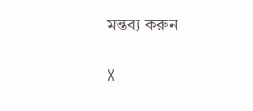মন্তব্য করুন

X